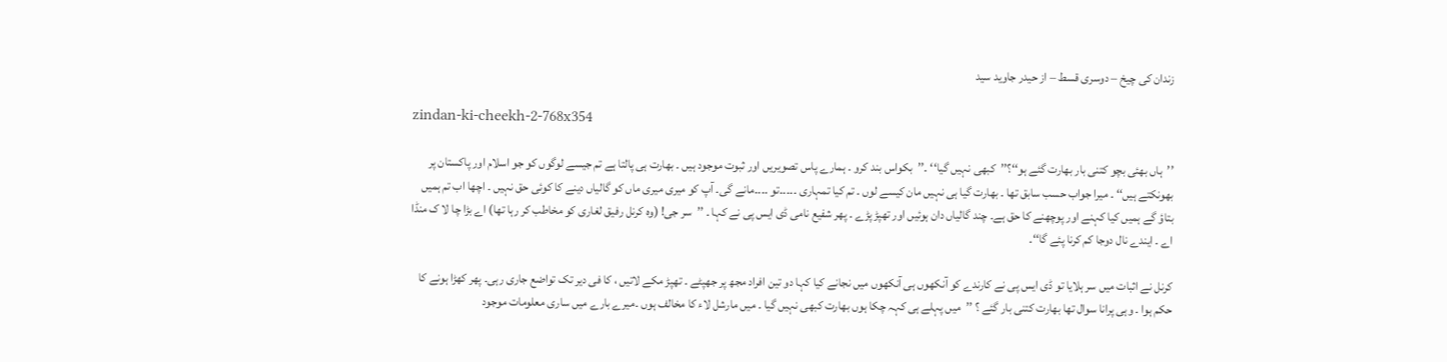زندان کی چیخ – دوسری قسط – از حیدر جاوید سید

zindan-ki-cheekh-2-768x354

’’ہاں بھئی بچو کتنی بار بھارت گئے ہو‘‘؟’’کبھی نہیں گیا‘‘ ۔’’بکواس بند کرو ۔ ہمارے پاس تصویریں اور ثبوت موجود ہیں ۔ بھارت ہی پالتا ہے تم جیسے لوگوں کو جو اسلام اور پاکستان پر بھونکتے ہیں‘‘ ۔ میرا جواب حسب سابق تھا ۔ بھارت گیا ہی نہیں مان کیسے لوں ۔ تم کیا تمہاری ۔۔۔۔۔تو ۔۔۔۔مانے گی۔ آپ کو میری میری ماں کو گالیاں دینے کا کوئی حق نہیں ۔ اچھا اب تم ہمیں بتاؤ گے ہمیں کیا کہنے اور پوچھنے کا حق ہے۔ چند گالیاں دان ہوئیں اور تھپڑ پڑے ۔ پھر شفیع نامی ڈی ایس پی نے کہا ۔ ’’سر جی! (وہ کرنل رفیق لغاری کو مخاطب کر رہا تھا) اے بڑا چا لا ک منڈا اے ۔ ایندے نال دوجا کم کرنا پئے گا‘‘۔

کرنل نے اثبات میں سر ہلایا تو ڈی ایس پی نے کارندے کو آنکھوں ہی آنکھوں میں نجانے کیا کہا دو تین افراد مجھ پر جھپٹے ۔ تھپڑ مکے لاتیں ، کا فی دیر تک تواضع جاری رہی۔ پھر کھڑا ہونے کا حکم ہوا ۔ وہی پرانا سوال تھا بھارت کتنی بار گئے ؟ ’’میں پہلے ہی کہہ چکا ہوں بھارت کبھی نہیں گیا ۔ میں مارشل لاء کا مخالف ہوں ۔میرے بارے میں ساری معلومات موجود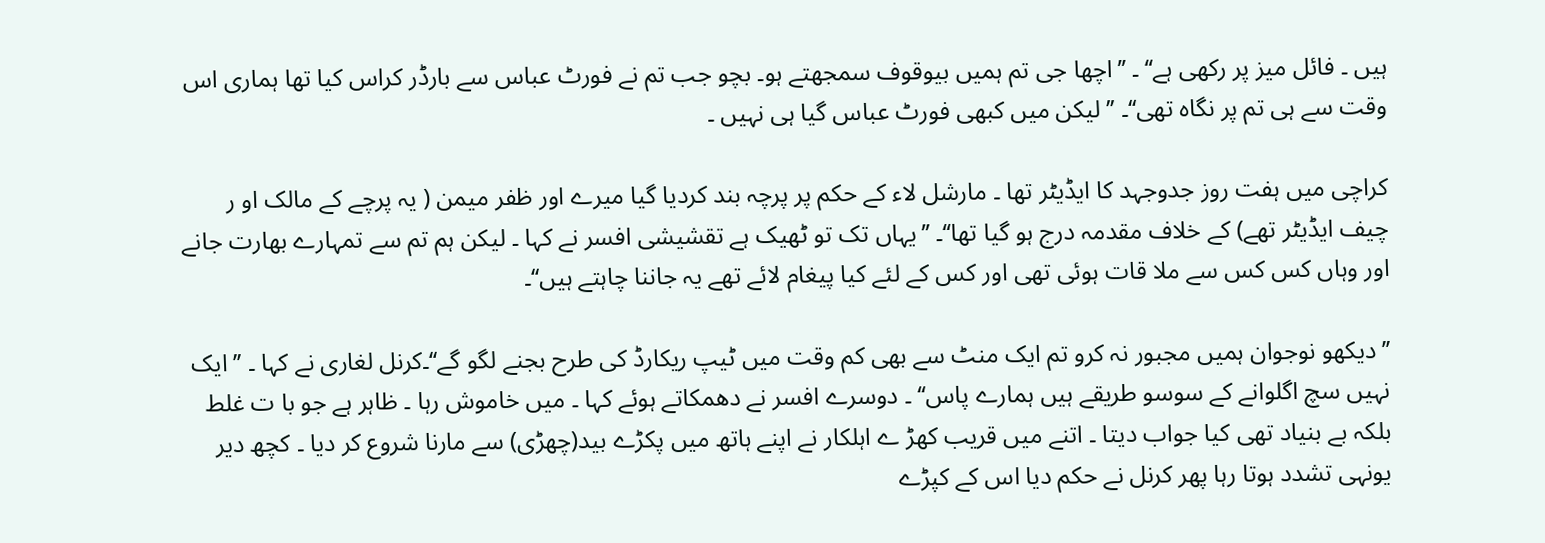ہیں ۔ فائل میز پر رکھی ہے‘‘ ۔ ’’اچھا جی تم ہمیں بیوقوف سمجھتے ہو۔ بچو جب تم نے فورٹ عباس سے بارڈر کراس کیا تھا ہماری اس وقت سے ہی تم پر نگاہ تھی‘‘۔ ’’لیکن میں کبھی فورٹ عباس گیا ہی نہیں ۔

کراچی میں ہفت روز جدوجہد کا ایڈیٹر تھا ۔ مارشل لاء کے حکم پر پرچہ بند کردیا گیا میرے اور ظفر میمن ( یہ پرچے کے مالک او ر چیف ایڈیٹر تھے) کے خلاف مقدمہ درج ہو گیا تھا‘‘۔ ’’یہاں تک تو ٹھیک ہے تقشیشی افسر نے کہا ۔ لیکن ہم تم سے تمہارے بھارت جانے اور وہاں کس کس سے ملا قات ہوئی تھی اور کس کے لئے کیا پیغام لائے تھے یہ جاننا چاہتے ہیں‘‘۔

’’دیکھو نوجوان ہمیں مجبور نہ کرو تم ایک منٹ سے بھی کم وقت میں ٹیپ ریکارڈ کی طرح بجنے لگو گے‘‘۔کرنل لغاری نے کہا ۔ ’’ایک نہیں سچ اگلوانے کے سوسو طریقے ہیں ہمارے پاس‘‘ ۔ دوسرے افسر نے دھمکاتے ہوئے کہا ۔ میں خاموش رہا ۔ ظاہر ہے جو با ت غلط بلکہ بے بنیاد تھی کیا جواب دیتا ۔ اتنے میں قریب کھڑ ے اہلکار نے اپنے ہاتھ میں پکڑے بید(چھڑی) سے مارنا شروع کر دیا ۔ کچھ دیر یونہی تشدد ہوتا رہا پھر کرنل نے حکم دیا اس کے کپڑے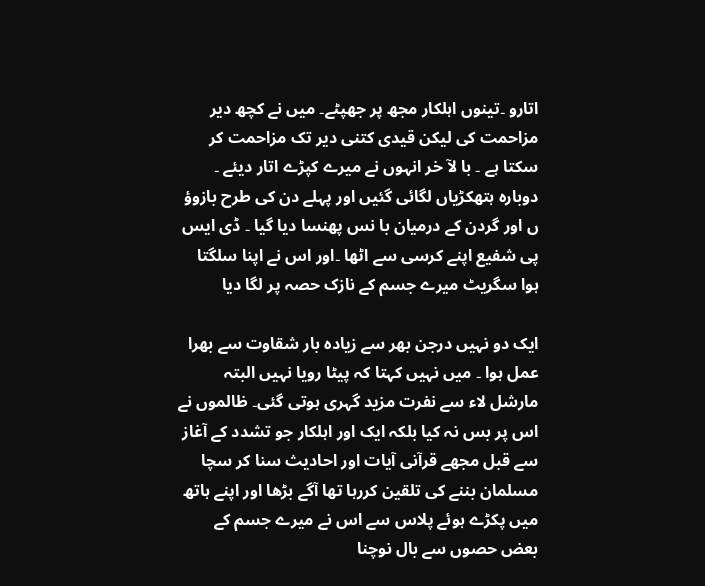اتارو ۔تینوں اہلکار مجھ پر جھپٹے۔ میں نے کچھ دیر مزاحمت کی لیکن قیدی کتنی دیر تک مزاحمت کر سکتا ہے ۔ با لآ خر انہوں نے میرے کپڑے اتار دیئے ۔ دوبارہ ہتھکڑیاں لگائی گئیں اور پہلے دن کی طرح بازوؤ ں اور گردن کے درمیان با نس پھنسا دیا گیا ۔ ڈی ایس پی شفیع اپنے کرسی سے اٹھا ۔اور اس نے اپنا سلگتا ہوا سگریٹ میرے جسم کے نازک حصہ پر لگا دیا

ایک دو نہیں درجن بھر سے زیادہ بار شقاوت سے بھرا عمل ہوا ۔ میں نہیں کہتا کہ پیٹا رویا نہیں البتہ مارشل لاء سے نفرت مزید گہری ہوتی گئی۔ ظالموں نے اس پر بس نہ کیا بلکہ ایک اور اہلکار جو تشدد کے آغاز سے قبل مجھے قرآنی آیات اور احادیث سنا کر سچا مسلمان بننے کی تلقین کررہا تھا آگے بڑھا اور اپنے ہاتھ میں پکڑے ہوئے پلاس سے اس نے میرے جسم کے بعض حصوں سے بال نوچنا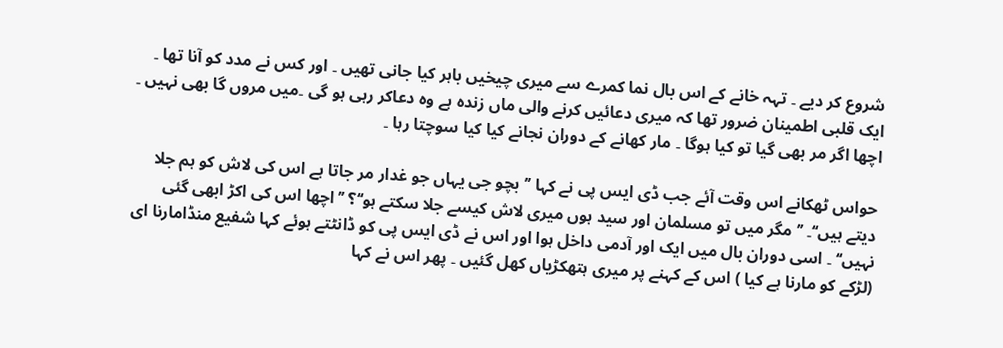شروع کر دیے ۔ تہہ خانے کے اس بال نما کمرے سے میری چیخیں باہر کیا جانی تھیں ۔ اور کس نے مدد کو آنا تھا ۔ ایک قلبی اطمینان ضرور تھا کہ میری دعائیں کرنے والی ماں زندہ ہے وہ دعاکر رہی ہو گی ۔میں مروں گا بھی نہیں ۔ اچھا اگر مر بھی گیا تو کیا ہوگا ۔ مار کھانے کے دوران نجانے کیا کیا سوچتا رہا ۔

حواس ٹھکانے اس وقت آئے جب ڈی ایس پی نے کہا ’’بچو جی یہاں جو غدار مر جاتا ہے اس کی لاش کو ہم جلا دیتے ہیں‘‘۔ ’’مگر میں تو مسلمان اور سید ہوں میری لاش کیسے جلا سکتے ہو‘‘؟ ’’اچھا اس کی اکڑ ابھی گئی نہیں‘‘ ۔ اسی دوران بال میں ایک اور آدمی داخل ہوا اور اس نے ڈی ایس پی کو ڈانٹتے ہوئے کہا شفیع منڈامارنا ای (لڑکے کو مارنا ہے کیا ) اس کے کہنے پر میری ہتھکڑیاں کھل گئیں ۔ پھر اس نے کہا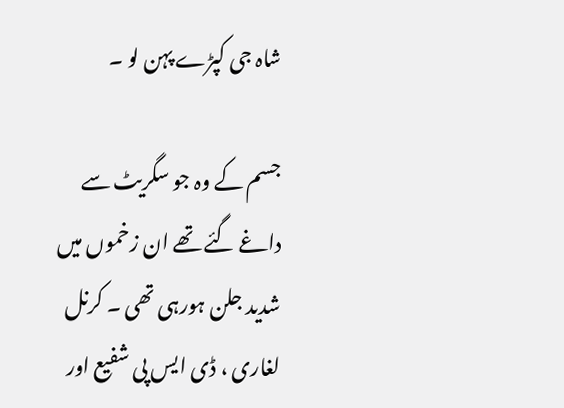شاہ جی کپڑے پہن لو ۔

جسم کے وہ جو سگریٹ سے داغے گئے تھے ان زخموں میں شدید جلن ہورہی تھی ۔ کرنل لغاری ، ڈی ایس پی شفیع اور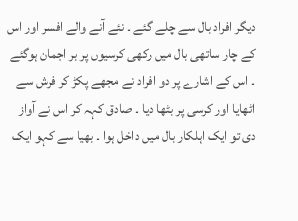دیگر افراد بال سے چلے گئے ۔ نئے آنے والے افسر اور اس کے چار ساتھی بال میں رکھی کرسیوں پر بر اجمان ہوگئے ۔ اس کے اشارے پر دو افراد نے مجھے پکڑ کر فرش سے اٹھایا اور کرسی پر بٹھا دیا ۔ صادق کہہ کر اس نے آواز دی تو ایک اہلکار بال میں داخل ہوا ۔ بھیا سے کہو ایک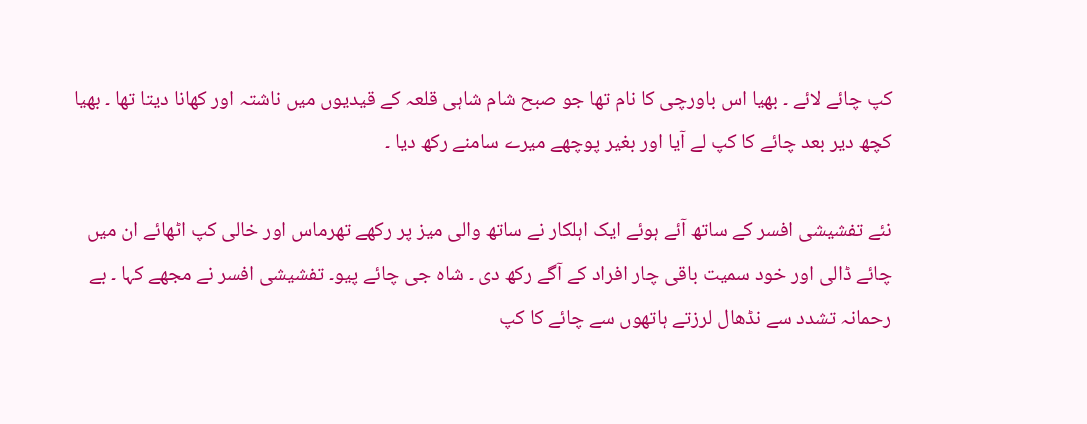کپ چائے لائے ۔ بھیا اس باورچی کا نام تھا جو صبح شام شاہی قلعہ کے قیدیوں میں ناشتہ اور کھانا دیتا تھا ۔ بھیا کچھ دیر بعد چائے کا کپ لے آیا اور بغیر پوچھے میرے سامنے رکھ دیا ۔

نئے تفشیشی افسر کے ساتھ آئے ہوئے ایک اہلکار نے ساتھ والی میز پر رکھے تھرماس اور خالی کپ اٹھائے ان میں چائے ڈالی اور خود سمیت باقی چار افراد کے آگے رکھ دی ۔ شاہ جی چائے پیو۔ تفشیشی افسر نے مجھے کہا ۔ بے رحمانہ تشدد سے نڈھال لرزتے ہاتھوں سے چائے کا کپ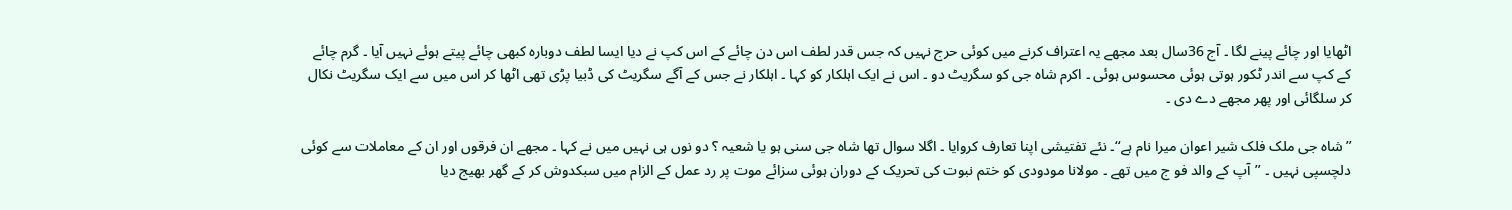اٹھایا اور چائے پینے لگا ۔ آج 36سال بعد مجھے یہ اعتراف کرنے میں کوئی حرج نہیں کہ جس قدر لطف اس دن چائے کے اس کپ نے دیا ایسا لطف دوبارہ کبھی چائے پیتے ہوئے نہیں آیا ۔ گرم چائے کے کپ سے اندر ٹکور ہوتی ہوئی محسوس ہوئی ۔ اکرم شاہ جی کو سگریٹ دو ۔ اس نے ایک اہلکار کو کہا ۔ اہلکار نے جس کے آگے سگریٹ کی ڈبیا پڑی تھی اٹھا کر اس میں سے ایک سگریٹ نکال کر سلگائی اور پھر مجھے دے دی ۔

’’شاہ جی ملک فلک شیر اعوان میرا نام ہے‘‘۔ نئے تفتیشی اپنا تعارف کروایا ۔ اگلا سوال تھا شاہ جی سنی ہو یا شعیہ ؟ دو نوں ہی نہیں میں نے کہا ۔ مجھے ان فرقوں اور ان کے معاملات سے کوئی دلچسپی نہیں ۔ ’’آپ کے والد فو ج میں تھے ۔ مولانا مودودی کو ختم نبوت کی تحریک کے دوران ہوئی سزائے موت پر رد عمل کے الزام میں سبکدوش کر کے گھر بھیج دیا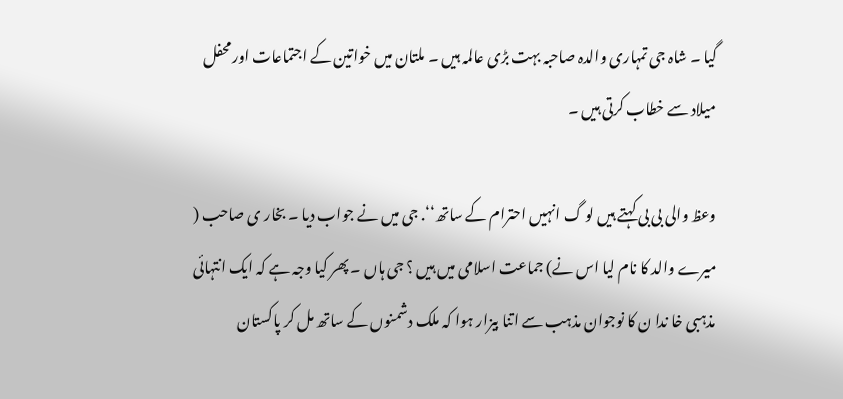گیا ۔ شاہ جی تمہاری والدہ صاحبہ بہت بڑی عالمہ ہیں ۔ ملتان میں خواتین کے اجتماعات اور محفل میلاد سے خطاب کرتی ہیں ۔

وعظ والی بی بی کہتے ہیں لو گ انہیں احترام کے ساتھ‘‘. جی میں نے جواب دیا ۔ بخار ی صاحب ( میرے والد کا نام لیا اس نے) جماعت اسلامی میں ہیں ؟ جی ہاں ۔ پھر کیا وجہ ہے کہ ایک انتہائی مذہبی خا ندا ن کا نوجوان مذہب سے اتنا بیزار ہوا کہ ملک دشمنوں کے ساتھ مل کر پاکستان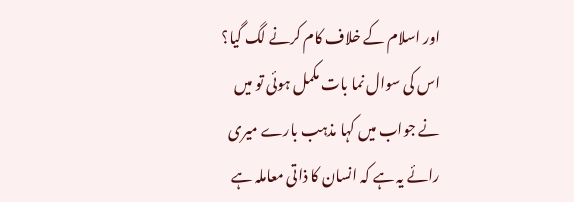اور اسلام کے خلاف کام کرنے لگ گیا؟ اس کی سوال نما بات مکمل ہوئی تو میں نے جواب میں کہا مذہب بارے میری رائے یہ ہے کہ انسان کا ذاتی معاملہ ہے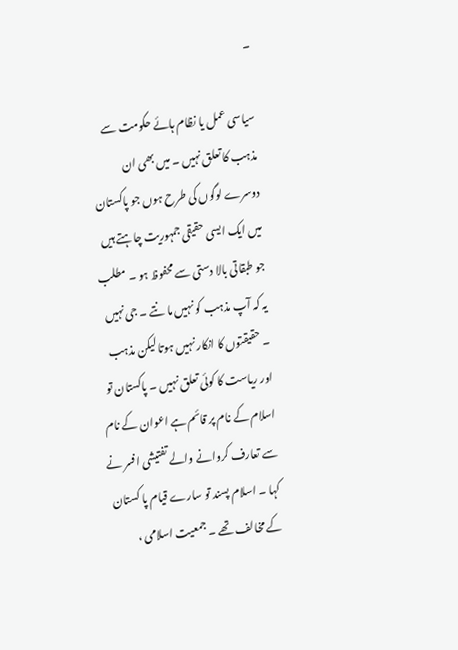۔

سیاسی عمل یا نظام ہائے حکومت سے مذہب کا تعلق نہیں ۔ میں بھی ان دوسرے لوگوں کی طرح ہوں جو پاکستان میں ایک ایسی حقیقی جمہوریت چاہتے ہیں جو طبقاتی بالا دستی سے محفوظ ہو ۔ مطلب یہ کہ آپ مذہب کو نہیں ما نتے ۔ جی نہیں ۔ حقیقتوں کا انکار نہیں ہوتا لیکن مذہب اور ریاست کا کوئی تعلق نہیں ۔ پاکستان تو اسلام کے نام پر قائم ہے اعوان کے نام سے تعارف کروانے والے تفتیشی افسر نے کہا ۔ اسلام پسند تو سارے قیام پا کستان کے مخالف تھے ۔ جمعیت اسلامی ،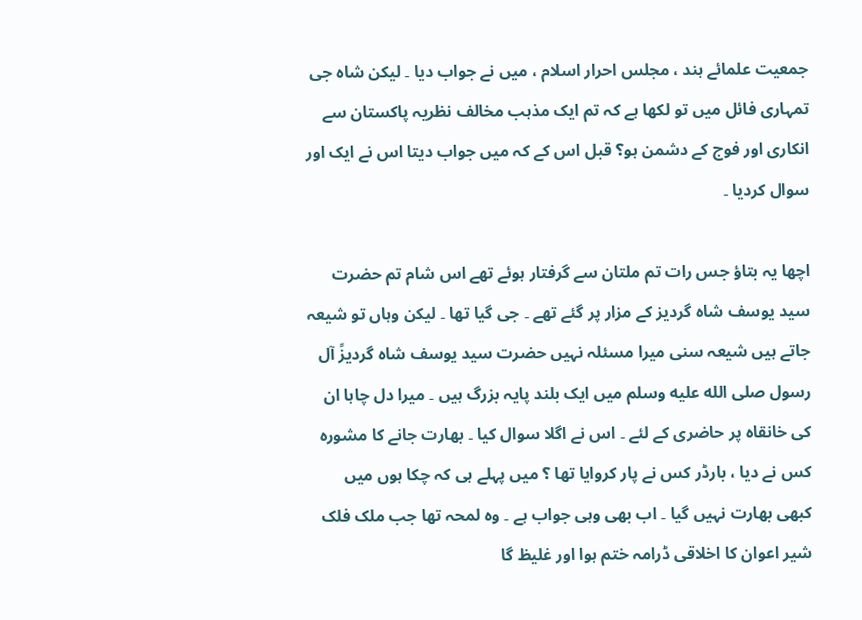جمعیت علمائے ہند ، مجلس احرار اسلام ، میں نے جواب دیا ۔ لیکن شاہ جی تمہاری فائل میں تو لکھا ہے کہ تم ایک مذہب مخالف نظریہ پاکستان سے انکاری اور فوج کے دشمن ہو؟ قبل اس کے کہ میں جواب دیتا اس نے ایک اور سوال کردیا ۔

اچھا یہ بتاؤ جس رات تم ملتان سے گرفتار ہوئے تھے اس شام تم حضرت سید یوسف شاہ گردیز کے مزار پر گئے تھے ۔ جی گیا تھا ۔ لیکن وہاں تو شیعہ جاتے ہیں شیعہ سنی میرا مسئلہ نہیں حضرت سید یوسف شاہ گردیزً آل رسول صلى الله عليه وسلم میں ایک بلند پایہ بزرگ ہیں ۔ میرا دل چاہا ان کی خانقاہ پر حاضری کے لئے ۔ اس نے اگلا سوال کیا ۔ بھارت جانے کا مشورہ کس نے دیا ، بارڈر کس نے پار کروایا تھا ؟ میں پہلے ہی کہ چکا ہوں میں کبھی بھارت نہیں گیا ۔ اب بھی وہی جواب ہے ۔ وہ لمحہ تھا جب ملک فلک شیر اعوان کا اخلاقی ڈرامہ ختم ہوا اور غلیظ گا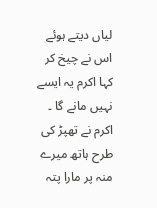لیاں دیتے ہوئے اس نے چیخ کر کہا اکرم یہ ایسے نہیں مانے گا ۔ اکرم نے تھپڑ کی طرح ہاتھ میرے منہ پر مارا پتہ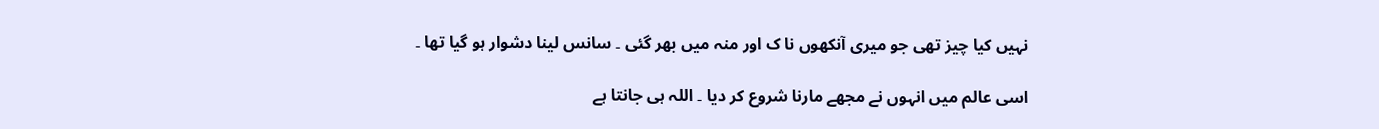نہیں کیا چیز تھی جو میری آنکھوں نا ک اور منہ میں بھر گئی ۔ سانس لینا دشوار ہو گیا تھا ۔

اسی عالم میں انہوں نے مجھے مارنا شروع کر دیا ۔ اللہ ہی جانتا ہے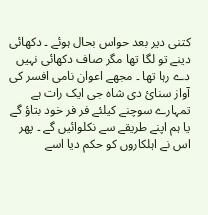کتنی دیر بعد حواس بحال ہوئے ۔ دکھائی دینے تو لگا تھا مگر صاف دکھائی نہیں دے رہا تھا ۔ مجھے اعوان نامی افسر کی آواز سنائ دی شاہ جی ایک رات ہے تمہارے سوچنے کیلئے فر فر خود بتاؤ گے یا ہم اپنے طریقے سے نکلوائیں گے ۔ پھر اس نے اہلکاروں کو حکم دیا اسے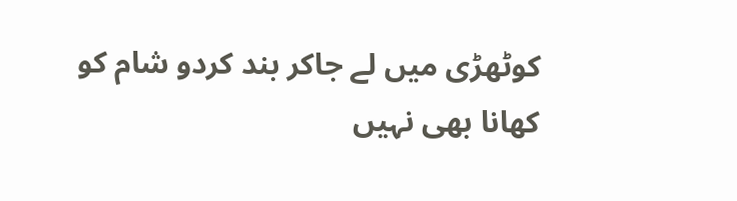کوٹھڑی میں لے جاکر بند کردو شام کو کھانا بھی نہیں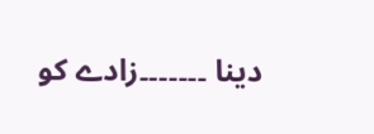دینا ۔۔۔۔۔۔۔زادے کو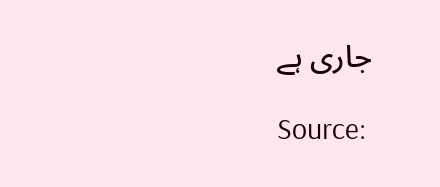جاری ہے

Source: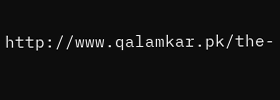http://www.qalamkar.pk/the-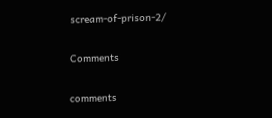scream-of-prison-2/

Comments

comments